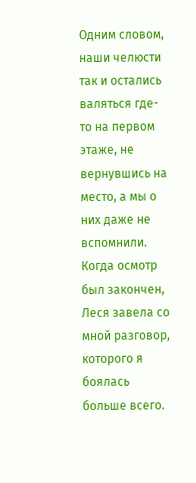Одним словом, наши челюсти так и остались валяться где-то на первом этаже, не вернувшись на место, а мы о них даже не вспомнили.
Когда осмотр был закончен, Леся завела со мной разговор, которого я боялась больше всего.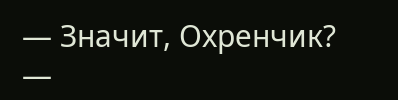— Значит, Охренчик? —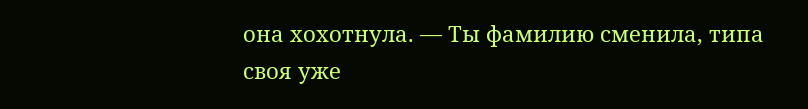она хохотнула. — Ты фамилию сменила, типа своя уже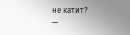не катит?
—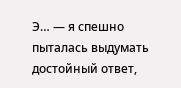Э… — я спешно пыталась выдумать достойный ответ,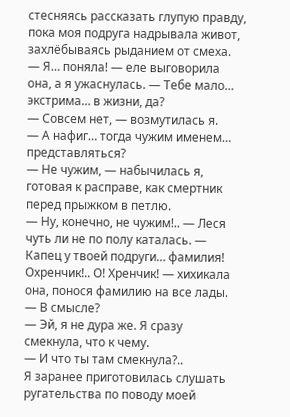стесняясь рассказать глупую правду, пока моя подруга надрывала живот, захлёбываясь рыданием от смеха.
— Я… поняла! — еле выговорила она, а я ужаснулась. — Тебе мало… экстрима… в жизни, да?
— Совсем нет, — возмутилась я.
— А нафиг… тогда чужим именем… представляться?
— Не чужим, — набычилась я, готовая к расправе, как смертник перед прыжком в петлю.
— Ну, конечно, не чужим!.. — Леся чуть ли не по полу каталась. — Капец у твоей подруги… фамилия! Охренчик!.. О! Хренчик! — хихикала она, понося фамилию на все лады.
— В смысле?
— Эй, я не дура же. Я сразу смекнула, что к чему.
— И что ты там смекнула?..
Я заранее приготовилась слушать ругательства по поводу моей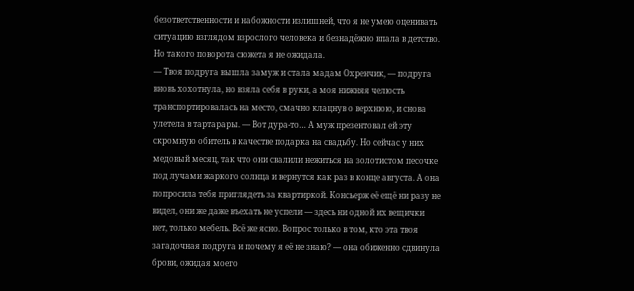безответственности и набожности излишней, что я не умею оценивать ситуацию взглядом взрослого человека и безнадёжно впала в детство. Но такого поворота сюжета я не ожидала.
— Твоя подруга вышла замуж и стала мадам Охренчик, — подруга вновь хохотнула, но взяла себя в руки, а моя нижняя челюсть транспортировалась на место, смачно клацнув о верхнюю, и снова улетела в тартарары. — Вот дура-то… А муж презентовал ей эту скромную обитель в качестве подарка на свадьбу. Но сейчас у них медовый месяц, так что они свалили нежиться на золотистом песочке под лучами жаркого солнца и вернутся как раз в конце августа. А она попросила тебя приглядеть за квартиркой. Консьерж её ещё ни разу не видел, они же даже въехать не успели — здесь ни одной их вещички нет, только мебель. Всё же ясно. Вопрос только в том, кто эта твоя загадочная подруга и почему я её не знаю? — она обиженно сдвинула брови, ожидая моего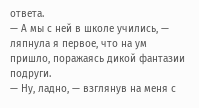ответа.
— А мы с ней в школе учились, — ляпнула я первое, что на ум пришло, поражаясь дикой фантазии подруги.
— Ну, ладно, — взглянув на меня с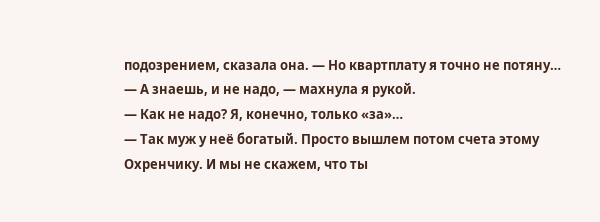подозрением, сказала она. — Но квартплату я точно не потяну…
— А знаешь, и не надо, — махнула я рукой.
— Как не надо? Я, конечно, только «за»…
— Так муж у неё богатый. Просто вышлем потом счета этому Охренчику. И мы не скажем, что ты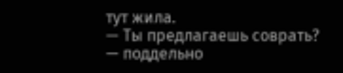тут жила.
— Ты предлагаешь соврать? — поддельно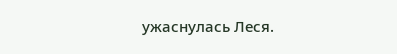ужаснулась Леся.